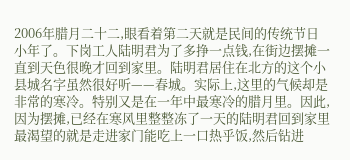2006年腊月二十二,眼看着第二天就是民间的传统节日小年了。下岗工人陆明君为了多挣一点钱,在街边摆摊一直到天色很晚才回到家里。陆明君居住在北方的这个小县城名字虽然很好听——春城。实际上,这里的气候却是非常的寒冷。特别又是在一年中最寒冷的腊月里。因此,因为摆摊,已经在寒风里整整冻了一天的陆明君回到家里最渴望的就是走进家门能吃上一口热乎饭,然后钻进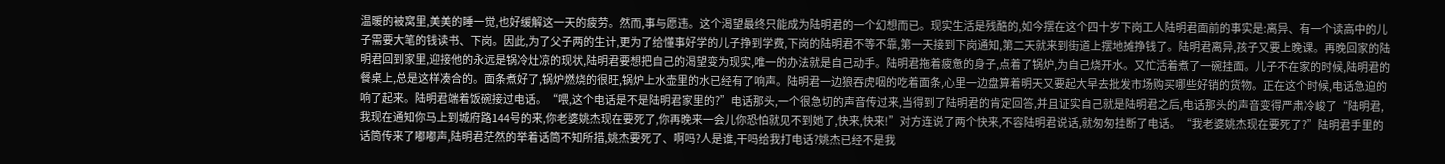温暖的被窝里,美美的睡一觉,也好缓解这一天的疲劳。然而,事与愿违。这个渴望最终只能成为陆明君的一个幻想而已。现实生活是残酷的,如今摆在这个四十岁下岗工人陆明君面前的事实是:离异、有一个读高中的儿子需要大笔的钱读书、下岗。因此,为了父子两的生计,更为了给懂事好学的儿子挣到学费,下岗的陆明君不等不靠,第一天接到下岗通知,第二天就来到街道上摆地摊挣钱了。陆明君离异,孩子又要上晚课。再晚回家的陆明君回到家里,迎接他的永远是锅冷灶凉的现状,陆明君要想把自己的渴望变为现实,唯一的办法就是自己动手。陆明君拖着疲惫的身子,点着了锅炉,为自己烧开水。又忙活着煮了一碗挂面。儿子不在家的时候,陆明君的餐桌上,总是这样凑合的。面条煮好了,锅炉燃烧的很旺,锅炉上水壶里的水已经有了响声。陆明君一边狼吞虎咽的吃着面条,心里一边盘算着明天又要起大早去批发市场购买哪些好销的货物。正在这个时候,电话急迫的响了起来。陆明君端着饭碗接过电话。“喂,这个电话是不是陆明君家里的?”电话那头,一个很急切的声音传过来,当得到了陆明君的肯定回答,并且证实自己就是陆明君之后,电话那头的声音变得严肃冷峻了“陆明君,我现在通知你马上到城府路144号的来,你老婆姚杰现在要死了,你再晚来一会儿你恐怕就见不到她了,快来,快来!”对方连说了两个快来,不容陆明君说话,就匆匆挂断了电话。“我老婆姚杰现在要死了?”陆明君手里的话筒传来了嘟嘟声,陆明君茫然的举着话筒不知所措,姚杰要死了、啊吗?人是谁,干吗给我打电话?姚杰已经不是我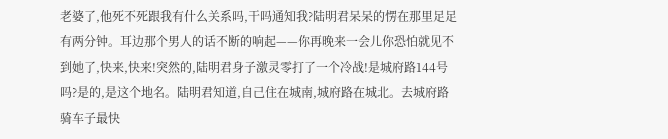老婆了,他死不死跟我有什么关系吗,干吗通知我?陆明君呆呆的愣在那里足足有两分钟。耳边那个男人的话不断的响起——你再晚来一会儿你恐怕就见不到她了,快来,快来!突然的,陆明君身子激灵零打了一个冷战!是城府路144号吗?是的,是这个地名。陆明君知道,自己住在城南,城府路在城北。去城府路骑车子最快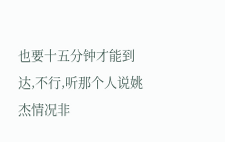也要十五分钟才能到达,不行,听那个人说姚杰情况非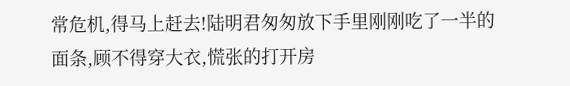常危机,得马上赶去!陆明君匆匆放下手里刚刚吃了一半的面条,顾不得穿大衣,慌张的打开房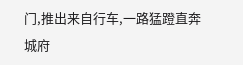门,推出来自行车,一路猛蹬直奔城府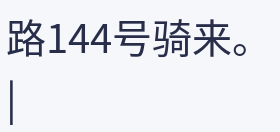路144号骑来。 |